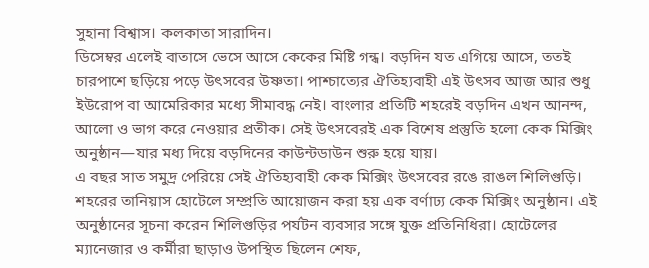সুহানা বিশ্বাস। কলকাতা সারাদিন।
ডিসেম্বর এলেই বাতাসে ভেসে আসে কেকের মিষ্টি গন্ধ। বড়দিন যত এগিয়ে আসে, ততই চারপাশে ছড়িয়ে পড়ে উৎসবের উষ্ণতা। পাশ্চাত্যের ঐতিহ্যবাহী এই উৎসব আজ আর শুধু ইউরোপ বা আমেরিকার মধ্যে সীমাবদ্ধ নেই। বাংলার প্রতিটি শহরেই বড়দিন এখন আনন্দ, আলো ও ভাগ করে নেওয়ার প্রতীক। সেই উৎসবেরই এক বিশেষ প্রস্তুতি হলো কেক মিক্সিং অনুষ্ঠান—যার মধ্য দিয়ে বড়দিনের কাউন্টডাউন শুরু হয়ে যায়।
এ বছর সাত সমুদ্র পেরিয়ে সেই ঐতিহ্যবাহী কেক মিক্সিং উৎসবের রঙে রাঙল শিলিগুড়ি। শহরের তানিয়াস হোটেলে সম্প্রতি আয়োজন করা হয় এক বর্ণাঢ্য কেক মিক্সিং অনুষ্ঠান। এই অনুষ্ঠানের সূচনা করেন শিলিগুড়ির পর্যটন ব্যবসার সঙ্গে যুক্ত প্রতিনিধিরা। হোটেলের ম্যানেজার ও কর্মীরা ছাড়াও উপস্থিত ছিলেন শেফ,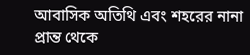আবাসিক অতিথি এবং শহরের নানা প্রান্ত থেকে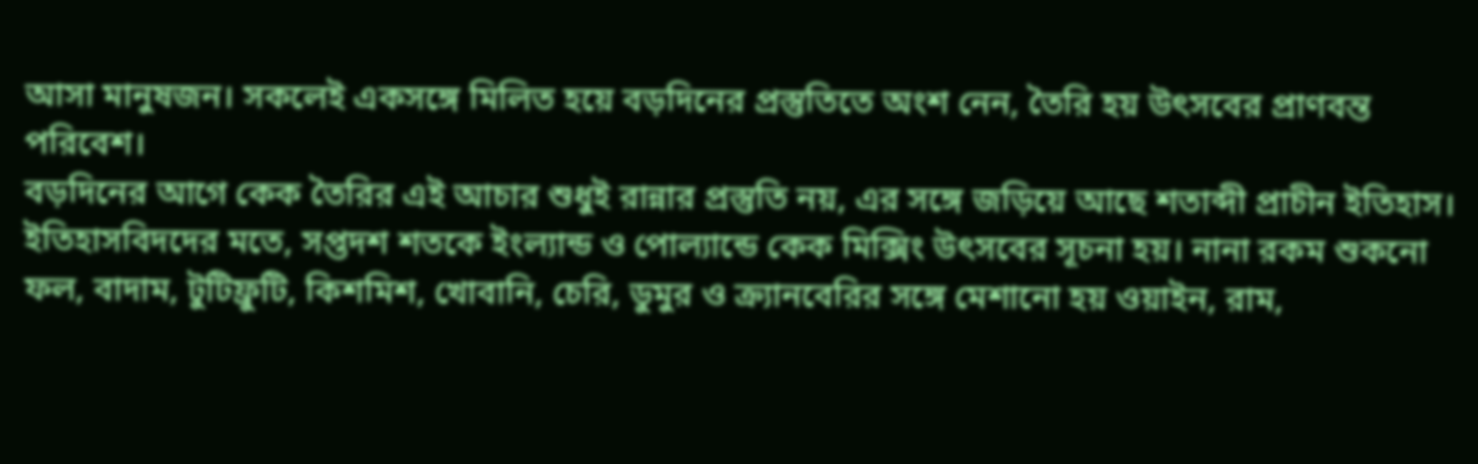আসা মানুষজন। সকলেই একসঙ্গে মিলিত হয়ে বড়দিনের প্রস্তুতিতে অংশ নেন, তৈরি হয় উৎসবের প্রাণবন্ত পরিবেশ।
বড়দিনের আগে কেক তৈরির এই আচার শুধুই রান্নার প্রস্তুতি নয়, এর সঙ্গে জড়িয়ে আছে শতাব্দী প্রাচীন ইতিহাস। ইতিহাসবিদদের মতে, সপ্তদশ শতকে ইংল্যান্ড ও পোল্যান্ডে কেক মিক্সিং উৎসবের সূচনা হয়। নানা রকম শুকনো ফল, বাদাম, টুটিফ্রুটি, কিশমিশ, খোবানি, চেরি, ডুমুর ও ক্র্যানবেরির সঙ্গে মেশানো হয় ওয়াইন, রাম,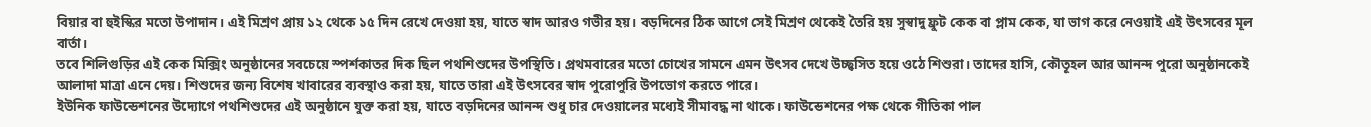বিয়ার বা হুইস্কির মতো উপাদান। এই মিশ্রণ প্রায় ১২ থেকে ১৫ দিন রেখে দেওয়া হয়, যাতে স্বাদ আরও গভীর হয়। বড়দিনের ঠিক আগে সেই মিশ্রণ থেকেই তৈরি হয় সুস্বাদু ফ্রুট কেক বা প্লাম কেক, যা ভাগ করে নেওয়াই এই উৎসবের মূল বার্তা।
তবে শিলিগুড়ির এই কেক মিক্সিং অনুষ্ঠানের সবচেয়ে স্পর্শকাতর দিক ছিল পথশিশুদের উপস্থিতি। প্রথমবারের মতো চোখের সামনে এমন উৎসব দেখে উচ্ছ্বসিত হয়ে ওঠে শিশুরা। তাদের হাসি, কৌতূহল আর আনন্দ পুরো অনুষ্ঠানকেই আলাদা মাত্রা এনে দেয়। শিশুদের জন্য বিশেষ খাবারের ব্যবস্থাও করা হয়, যাতে তারা এই উৎসবের স্বাদ পুরোপুরি উপভোগ করতে পারে।
ইউনিক ফাউন্ডেশনের উদ্যোগে পথশিশুদের এই অনুষ্ঠানে যুক্ত করা হয়, যাতে বড়দিনের আনন্দ শুধু চার দেওয়ালের মধ্যেই সীমাবদ্ধ না থাকে। ফাউন্ডেশনের পক্ষ থেকে গীতিকা পাল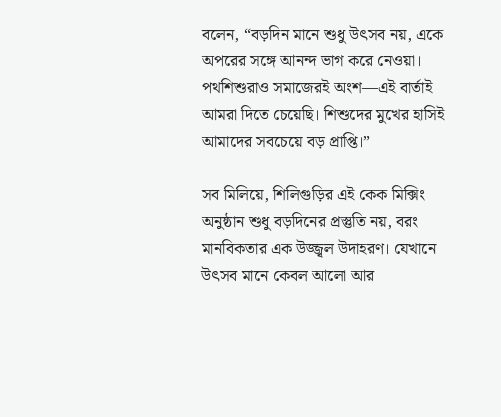বলেন, “বড়দিন মানে শুধু উৎসব নয়, একে অপরের সঙ্গে আনন্দ ভাগ করে নেওয়া। পথশিশুরাও সমাজেরই অংশ—এই বার্তাই আমরা দিতে চেয়েছি। শিশুদের মুখের হাসিই আমাদের সবচেয়ে বড় প্রাপ্তি।”

সব মিলিয়ে, শিলিগুড়ির এই কেক মিক্সিং অনুষ্ঠান শুধু বড়দিনের প্রস্তুতি নয়, বরং মানবিকতার এক উজ্জ্বল উদাহরণ। যেখানে উৎসব মানে কেবল আলো আর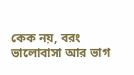কেক নয়, বরং ভালোবাসা আর ভাগ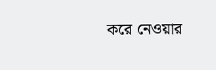করে নেওয়ার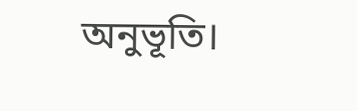অনুভূতি।